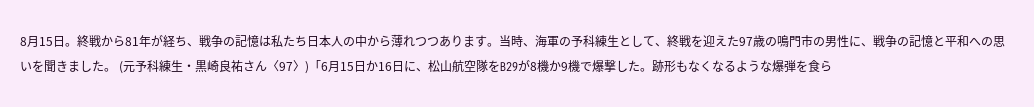8月15日。終戦から81年が経ち、戦争の記憶は私たち日本人の中から薄れつつあります。当時、海軍の予科練生として、終戦を迎えた97歳の鳴門市の男性に、戦争の記憶と平和への思いを聞きました。 (元予科練生・黒崎良祐さん〈97〉)「6月15日か16日に、松山航空隊をB29が8機か9機で爆撃した。跡形もなくなるような爆弾を食ら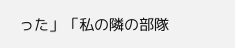った」「私の隣の部隊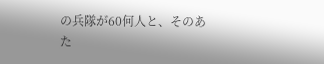の兵隊が60何人と、そのあた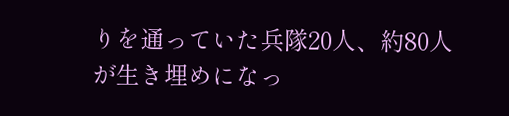りを通っていた兵隊20人、約80人が生き埋めになっ